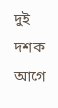দুই দশক আগে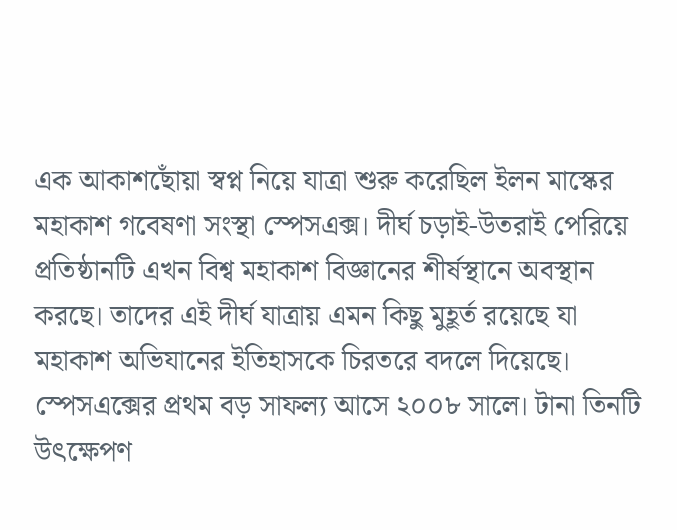এক আকাশছোঁয়া স্বপ্ন নিয়ে যাত্রা শুরু করেছিল ইলন মাস্কের মহাকাশ গবেষণা সংস্থা স্পেসএক্স। দীর্ঘ চড়াই-উতরাই পেরিয়ে প্রতিষ্ঠানটি এখন বিশ্ব মহাকাশ বিজ্ঞানের শীর্ষস্থানে অবস্থান করছে। তাদের এই দীর্ঘ যাত্রায় এমন কিছু মুহূর্ত রয়েছে যা মহাকাশ অভিযানের ইতিহাসকে চিরতরে বদলে দিয়েছে।
স্পেসএক্সের প্রথম বড় সাফল্য আসে ২০০৮ সালে। টানা তিনটি উৎক্ষেপণ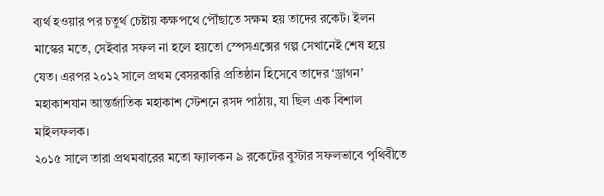ব্যর্থ হওয়ার পর চতুর্থ চেষ্টায় কক্ষপথে পৌঁছাতে সক্ষম হয় তাদের রকেট। ইলন মাস্কের মতে, সেইবার সফল না হলে হয়তো স্পেসএক্সের গল্প সেখানেই শেষ হয়ে যেত। এরপর ২০১২ সালে প্রথম বেসরকারি প্রতিষ্ঠান হিসেবে তাদের ‘ড্রাগন’ মহাকাশযান আন্তর্জাতিক মহাকাশ স্টেশনে রসদ পাঠায়, যা ছিল এক বিশাল মাইলফলক।
২০১৫ সালে তারা প্রথমবারের মতো ফ্যালকন ৯ রকেটের বুস্টার সফলভাবে পৃথিবীতে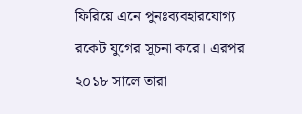ফিরিয়ে এনে পুনঃব্যবহারযোগ্য রকেট যুগের সূচনা করে। এরপর ২০১৮ সালে তারা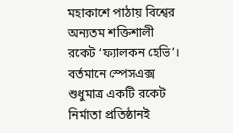মহাকাশে পাঠায় বিশ্বের অন্যতম শক্তিশালী রকেট ‘ফ্যালকন হেভি’। বর্তমানে স্পেসএক্স শুধুমাত্র একটি রকেট নির্মাতা প্রতিষ্ঠানই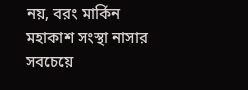নয়, বরং মার্কিন মহাকাশ সংস্থা নাসার সবচেয়ে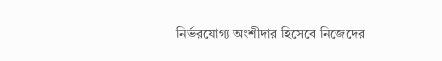নির্ভরযোগ্য অংশীদার হিসেবে নিজেদের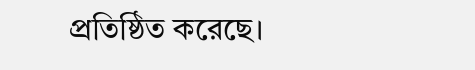প্রতিষ্ঠিত করেছে।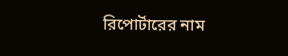রিপোর্টারের নাম